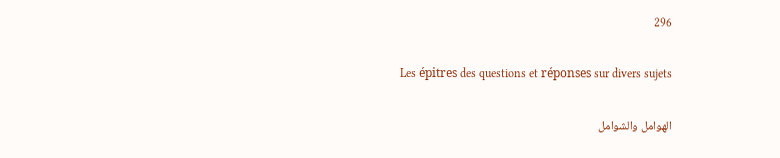296

Les épitres des questions et réponses sur divers sujets

الهوامل والشوامل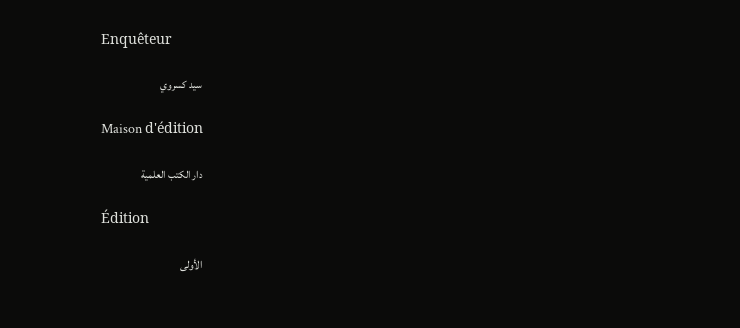Enquêteur

سيد كسروي

Maison d'édition

دار الكتب العلمية

Édition

الأولى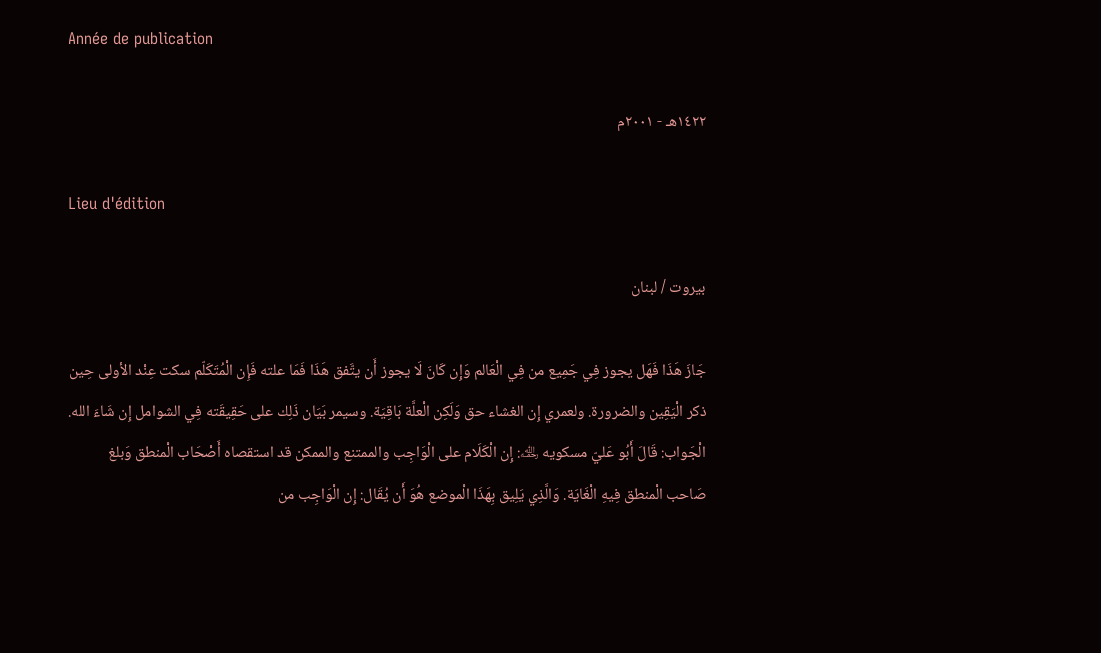Année de publication

١٤٢٢هـ - ٢٠٠١م

Lieu d'édition

بيروت / لبنان

جَازَ هَذَا فَهَل يجوز فِي جَمِيع من فِي الْعَالم وَإِن كَانَ لَا يجوز أَن يتَّفق هَذَا فَمَا علته فَإِن الْمُتَكَلّم سكت عِنْد الأولى حِين ذكر الْيَقِين والضرورة. ولعمري إِن الغشاء حق وَلَكِن الْعلَّة بَاقِيَة. وسيمر بَيَان ذَلِك على حَقِيقَته فِي الشوامل إِن شَاءَ الله. الْجَواب: قَالَ أَبُو عَليّ مسكويه ﵀: إِن الْكَلَام على الْوَاجِب والممتنع والممكن قد استقصاه أَصْحَاب الْمنطق وَبلغ صَاحب الْمنطق فِيهِ الْغَايَة. وَالَّذِي يَلِيق بِهَذَا الْموضع هُوَ أَن يُقَال: إِن الْوَاجِب من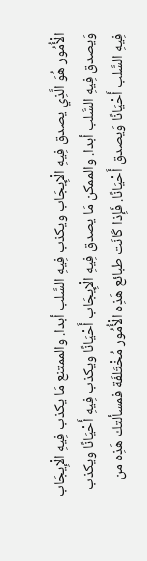الْأُمُور هُوَ الَّذِي يصدق فِيهِ الْإِيجَاب ويكذب فِيهِ السَّلب أبدا. والممتنع مَا يكذب فِيهِ الْإِيجَاب وَيصدق فِيهِ السَّلب أبدا. والممكن مَا يصدق فِيهِ الْإِيجَاب أَحْيَانًا ويكذب فِيهِ أَحْيَانًا ويكذب فِيهِ السَّلب أَحْيَانًا وَيصدق أَحْيَانًا. فَإِذا كَانَت طبائع هَذِه الْأُمُور مُخْتَلفَة فمسألتك هَذِه من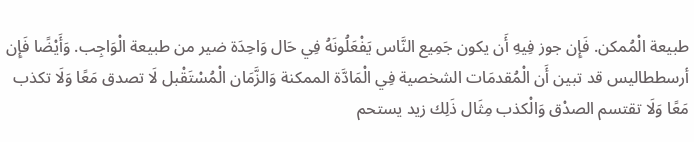طبيعة الْمُمكن. فَإِن جوز فِيهِ أَن يكون جَمِيع النَّاس يَفْعَلُونَهُ فِي حَال وَاحِدَة ضير من طبيعة الْوَاجِب. وَأَيْضًا فَإِن أرسططاليس قد تبين أَن الْمُقدمَات الشخصية فِي الْمَادَّة الممكنة وَالزَّمَان الْمُسْتَقْبل لَا تصدق مَعًا وَلَا تكذب مَعًا وَلَا تقتسم الصدْق وَالْكذب مِثَال ذَلِك زيد يستحم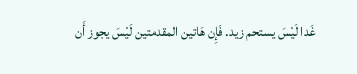غَدا لَيْسَ يستحم زيد. فَإِن هَاتين المقدمتين لَيْسَ يجوز أَن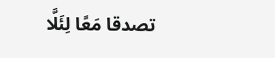تصدقا مَعًا لِئَلَّا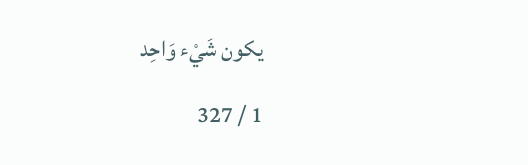يكون شَيْء وَاحِد

1 / 327